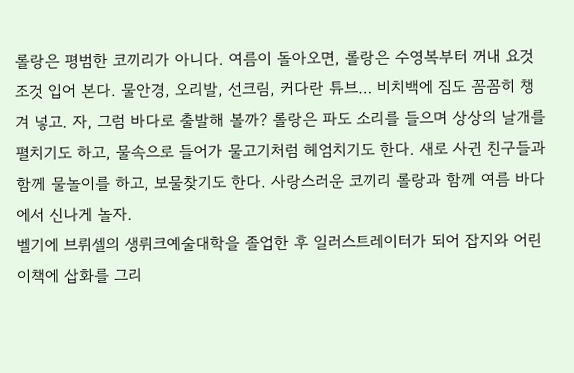롤랑은 평범한 코끼리가 아니다. 여름이 돌아오면, 롤랑은 수영복부터 꺼내 요것조것 입어 본다. 물안경, 오리발, 선크림, 커다란 튜브… 비치백에 짐도 꼼꼼히 챙겨 넣고. 자, 그럼 바다로 출발해 볼까? 롤랑은 파도 소리를 들으며 상상의 날개를 펼치기도 하고, 물속으로 들어가 물고기처럼 헤엄치기도 한다. 새로 사귄 친구들과 함께 물놀이를 하고, 보물찾기도 한다. 사랑스러운 코끼리 롤랑과 함께 여름 바다에서 신나게 놀자.
벨기에 브뤼셀의 생뤼크예술대학을 졸업한 후 일러스트레이터가 되어 잡지와 어린이책에 삽화를 그리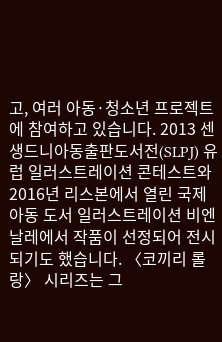고, 여러 아동·청소년 프로젝트에 참여하고 있습니다. 2013 센생드니아동출판도서전(SLPJ) 유럽 일러스트레이션 콘테스트와 2016년 리스본에서 열린 국제 아동 도서 일러스트레이션 비엔날레에서 작품이 선정되어 전시되기도 했습니다. 〈코끼리 롤랑〉 시리즈는 그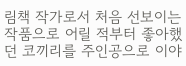림책 작가로서 처음 선보이는 작품으로 어릴 적부터 좋아했던 코끼리를 주인공으로 이야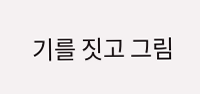기를 짓고 그림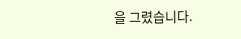을 그렸습니다.